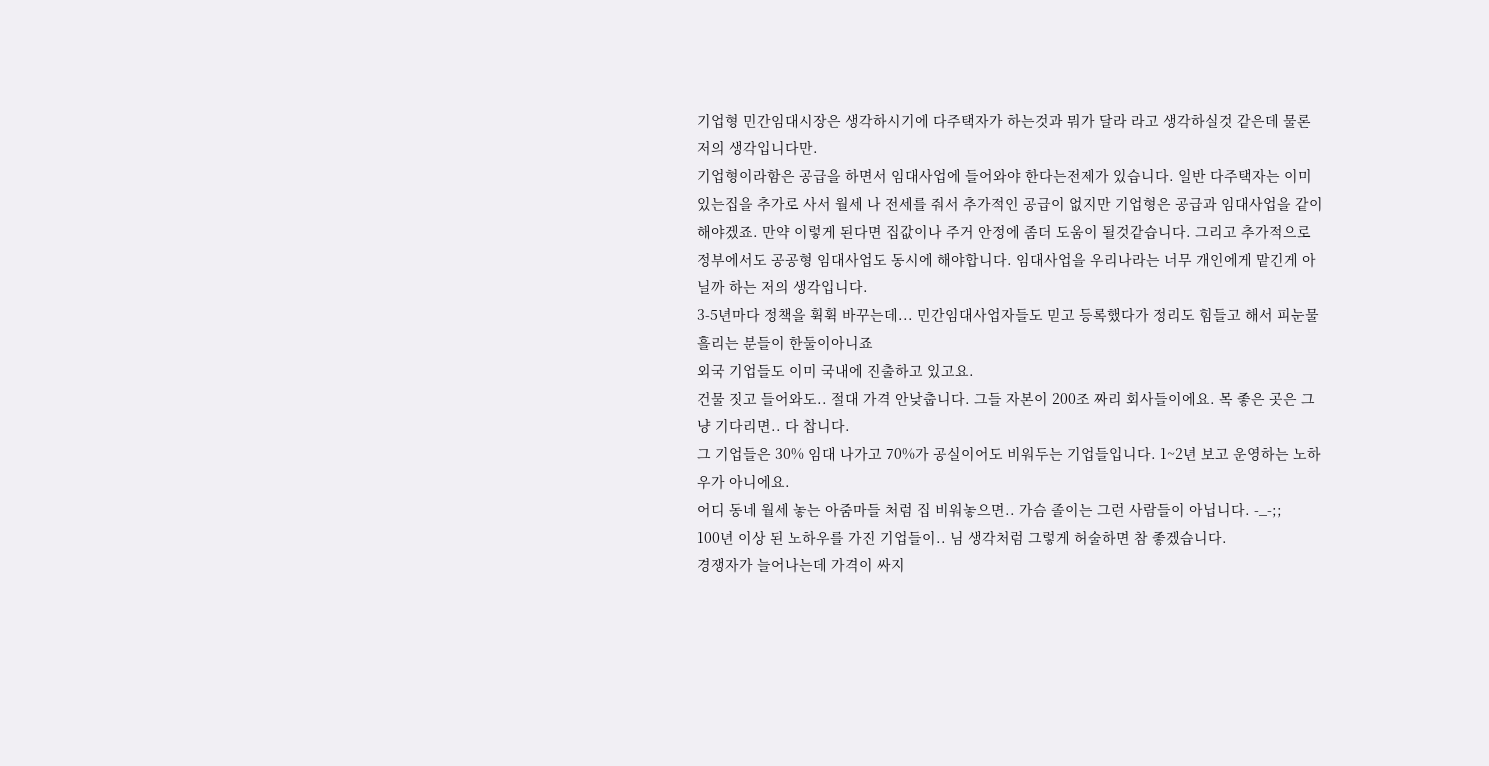기업형 민간임대시장은 생각하시기에 다주택자가 하는것과 뭐가 달라 라고 생각하실것 같은데 물론 저의 생각입니다만.
기업형이라함은 공급을 하면서 임대사업에 들어와야 한다는전제가 있습니다. 일반 다주택자는 이미 있는집을 추가로 사서 월세 나 전세를 줘서 추가적인 공급이 없지만 기업형은 공급과 임대사업을 같이해야겠죠. 만약 이렇게 된다면 집값이나 주거 안정에 좀더 도움이 될것같습니다. 그리고 추가적으로 정부에서도 공공형 임대사업도 동시에 해야합니다. 임대사업을 우리나라는 너무 개인에게 맡긴게 아닐까 하는 저의 생각입니다.
3-5년마다 정책을 휙휙 바꾸는데... 민간임대사업자들도 믿고 등록했다가 정리도 힘들고 해서 피눈물 흘리는 분들이 한둘이아니죠
외국 기업들도 이미 국내에 진출하고 있고요.
건물 짓고 들어와도.. 절대 가격 안낮춥니다. 그들 자본이 200조 짜리 회사들이에요. 목 좋은 곳은 그냥 기다리면.. 다 찹니다.
그 기업들은 30% 임대 나가고 70%가 공실이어도 비워두는 기업들입니다. 1~2년 보고 운영하는 노하우가 아니에요.
어디 동네 월세 놓는 아줌마들 처럼 집 비워놓으면.. 가슴 졸이는 그런 사람들이 아닙니다. -_-;;
100년 이상 된 노하우를 가진 기업들이.. 님 생각처럼 그렇게 허술하면 참 좋겠습니다.
경쟁자가 늘어나는데 가격이 싸지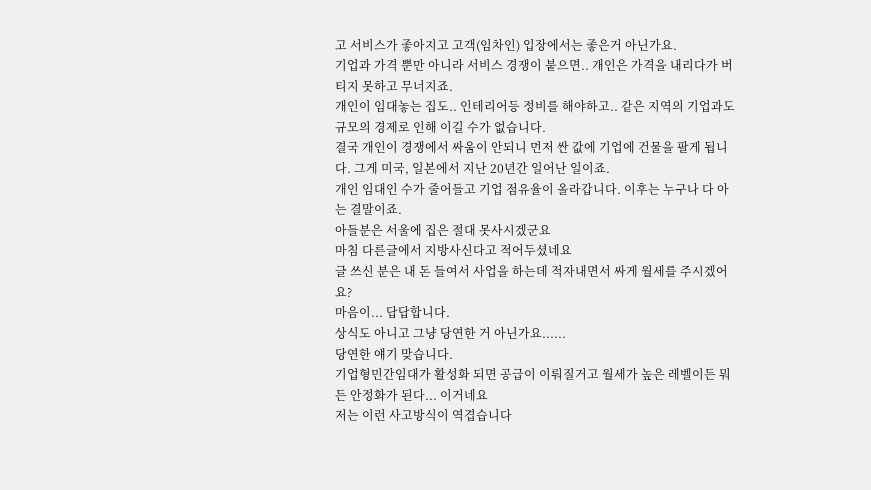고 서비스가 좋아지고 고객(임차인) 입장에서는 좋은거 아닌가요.
기업과 가격 뿐만 아니라 서비스 경쟁이 붙으면.. 개인은 가격을 내리다가 버티지 못하고 무너지죠.
개인이 임대놓는 집도.. 인테리어등 정비를 해야하고.. 같은 지역의 기업과도 규모의 경제로 인해 이길 수가 없습니다.
결국 개인이 경쟁에서 싸움이 안되니 먼저 싼 값에 기업에 건물을 팔게 됩니다. 그게 미국, 일본에서 지난 20년간 일어난 일이죠.
개인 임대인 수가 줄어들고 기업 점유율이 올라갑니다. 이후는 누구나 다 아는 결말이죠.
아들분은 서울에 집은 절대 못사시겠군요
마침 다른글에서 지방사신다고 적어두셨네요
글 쓰신 분은 내 돈 들여서 사업을 하는데 적자내면서 싸게 월세를 주시겠어요?
마음이... 답답합니다.
상식도 아니고 그냥 당연한 거 아닌가요......
당연한 얘기 맞습니다.
기업형민간임대가 활성화 되면 공급이 이뤄질거고 월세가 높은 레벨이든 뭐든 안정화가 된다... 이거네요
저는 이런 사고방식이 역겹습니다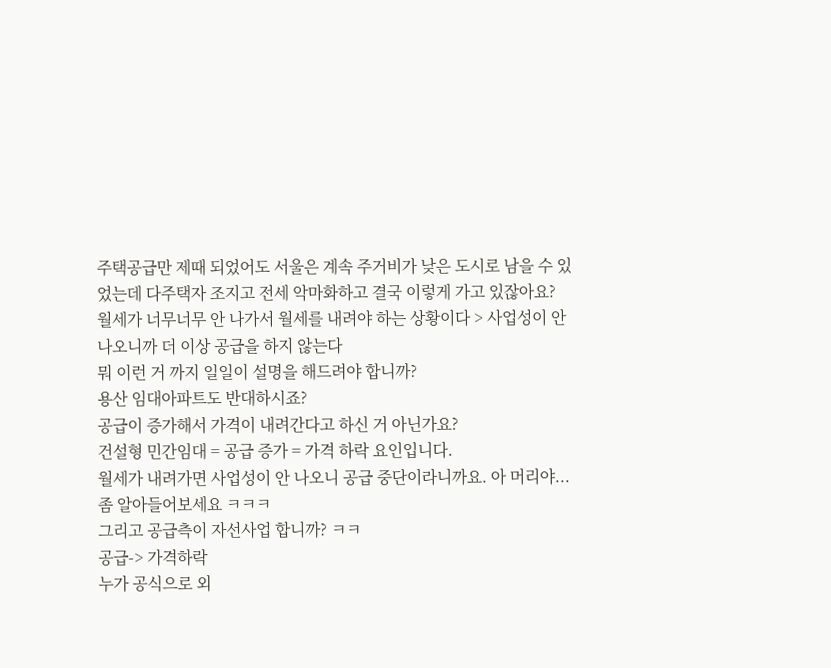주택공급만 제때 되었어도 서울은 계속 주거비가 낮은 도시로 남을 수 있었는데 다주택자 조지고 전세 악마화하고 결국 이렇게 가고 있잖아요?
월세가 너무너무 안 나가서 월세를 내려야 하는 상황이다 > 사업성이 안 나오니까 더 이상 공급을 하지 않는다
뭐 이런 거 까지 일일이 설명을 해드려야 합니까?
용산 임대아파트도 반대하시죠?
공급이 증가해서 가격이 내려간다고 하신 거 아닌가요?
건설형 민간임대 = 공급 증가 = 가격 하락 요인입니다.
월세가 내려가면 사업성이 안 나오니 공급 중단이라니까요. 아 머리야...
좀 알아들어보세요 ㅋㅋㅋ
그리고 공급측이 자선사업 합니까? ㅋㅋ
공급-> 가격하락
누가 공식으로 외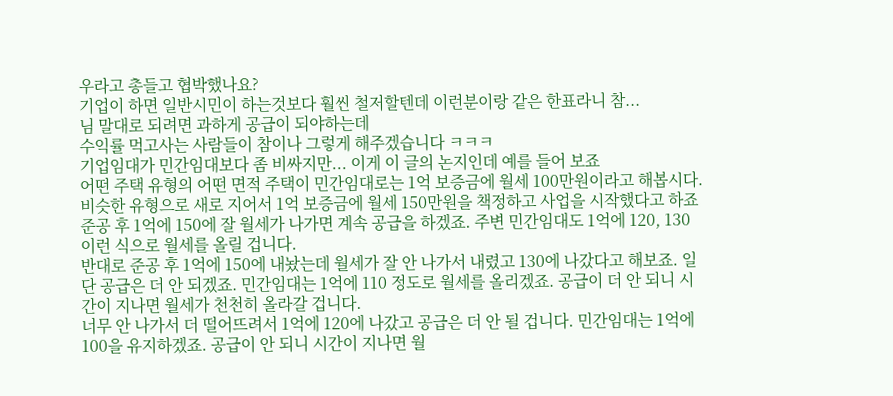우라고 총들고 협박했나요?
기업이 하면 일반시민이 하는것보다 훨씬 철저할텐데 이런분이랑 같은 한표라니 참...
님 말대로 되려면 과하게 공급이 되야하는데
수익률 먹고사는 사람들이 참이나 그렇게 해주겠습니다 ㅋㅋㅋ
기업임대가 민간임대보다 좀 비싸지만... 이게 이 글의 논지인데 예를 들어 보죠
어떤 주택 유형의 어떤 면적 주택이 민간임대로는 1억 보증금에 월세 100만원이라고 해봅시다.
비슷한 유형으로 새로 지어서 1억 보증금에 월세 150만원을 책정하고 사업을 시작했다고 하죠
준공 후 1억에 150에 잘 월세가 나가면 계속 공급을 하겠죠. 주변 민간임대도 1억에 120, 130 이런 식으로 월세를 올릴 겁니다.
반대로 준공 후 1억에 150에 내놨는데 월세가 잘 안 나가서 내렸고 130에 나갔다고 해보죠. 일단 공급은 더 안 되겠죠. 민간임대는 1억에 110 정도로 월세를 올리겠죠. 공급이 더 안 되니 시간이 지나면 월세가 천천히 올라갈 겁니다.
너무 안 나가서 더 떨어뜨려서 1억에 120에 나갔고 공급은 더 안 될 겁니다. 민간임대는 1억에 100을 유지하겠죠. 공급이 안 되니 시간이 지나면 월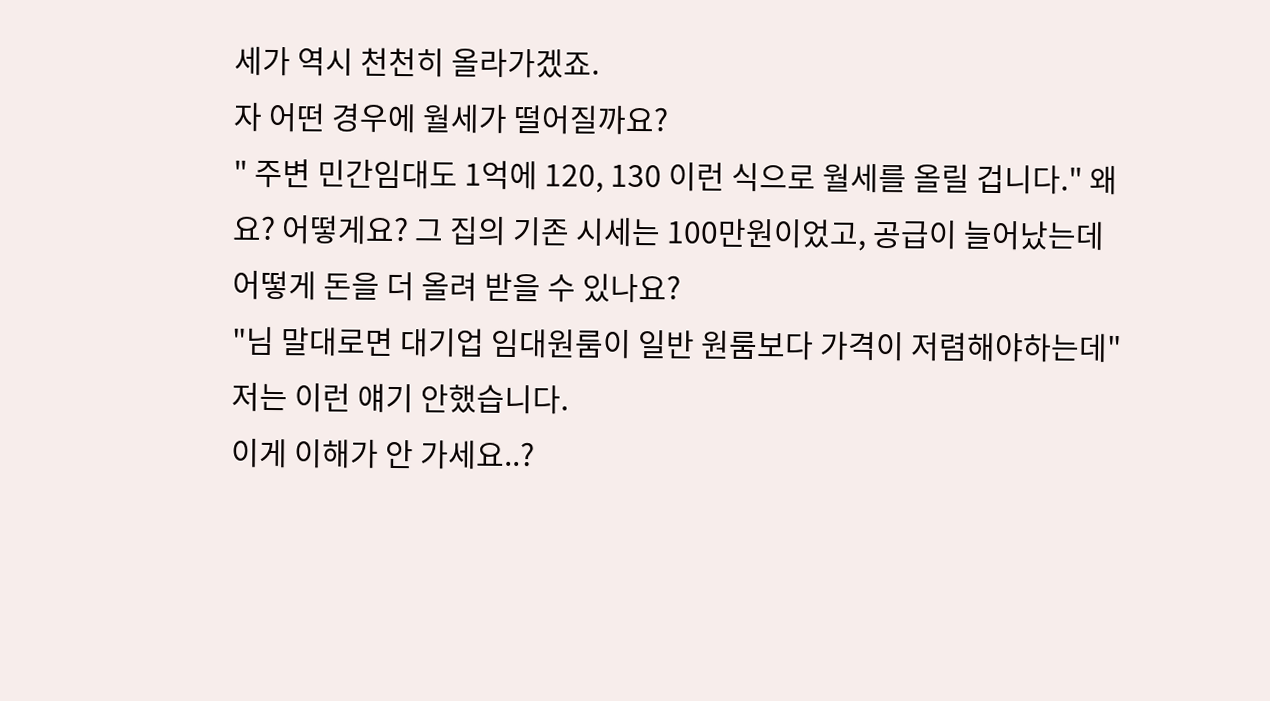세가 역시 천천히 올라가겠죠.
자 어떤 경우에 월세가 떨어질까요?
" 주변 민간임대도 1억에 120, 130 이런 식으로 월세를 올릴 겁니다." 왜요? 어떻게요? 그 집의 기존 시세는 100만원이었고, 공급이 늘어났는데 어떻게 돈을 더 올려 받을 수 있나요?
"님 말대로면 대기업 임대원룸이 일반 원룸보다 가격이 저렴해야하는데" 저는 이런 얘기 안했습니다.
이게 이해가 안 가세요..?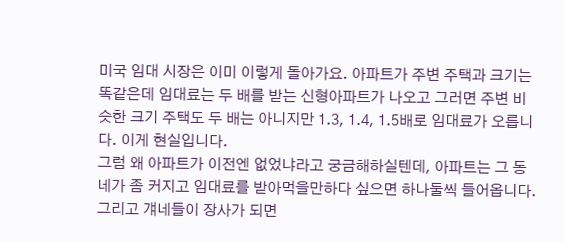미국 임대 시장은 이미 이렇게 돌아가요. 아파트가 주변 주택과 크기는 똑같은데 임대료는 두 배를 받는 신형아파트가 나오고 그러면 주변 비슷한 크기 주택도 두 배는 아니지만 1.3, 1.4, 1.5배로 임대료가 오릅니다. 이게 현실입니다.
그럼 왜 아파트가 이전엔 없었냐라고 궁금해하실텐데, 아파트는 그 동네가 좀 커지고 임대료를 받아먹을만하다 싶으면 하나둘씩 들어옵니다. 그리고 걔네들이 장사가 되면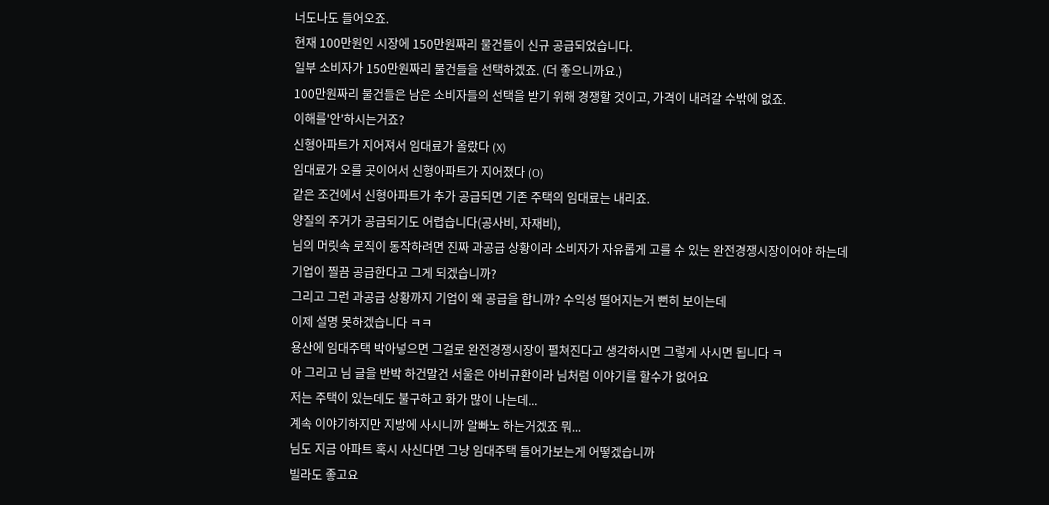너도나도 들어오죠.
현재 100만원인 시장에 150만원짜리 물건들이 신규 공급되었습니다.
일부 소비자가 150만원짜리 물건들을 선택하겠죠. (더 좋으니까요.)
100만원짜리 물건들은 남은 소비자들의 선택을 받기 위해 경쟁할 것이고, 가격이 내려갈 수밖에 없죠.
이해를'안'하시는거죠?
신형아파트가 지어져서 임대료가 올랐다 (X)
임대료가 오를 곳이어서 신형아파트가 지어졌다 (O)
같은 조건에서 신형아파트가 추가 공급되면 기존 주택의 임대료는 내리죠.
양질의 주거가 공급되기도 어렵습니다(공사비, 자재비),
님의 머릿속 로직이 동작하려면 진짜 과공급 상황이라 소비자가 자유롭게 고를 수 있는 완전경쟁시장이어야 하는데
기업이 찔끔 공급한다고 그게 되겠습니까?
그리고 그런 과공급 상황까지 기업이 왜 공급을 합니까? 수익성 떨어지는거 뻔히 보이는데
이제 설명 못하겠습니다 ㅋㅋ
용산에 임대주택 박아넣으면 그걸로 완전경쟁시장이 펼쳐진다고 생각하시면 그렇게 사시면 됩니다 ㅋ
아 그리고 님 글을 반박 하건말건 서울은 아비규환이라 님처럼 이야기를 할수가 없어요
저는 주택이 있는데도 불구하고 화가 많이 나는데...
계속 이야기하지만 지방에 사시니까 알빠노 하는거겠죠 뭐...
님도 지금 아파트 혹시 사신다면 그냥 임대주택 들어가보는게 어떻겠습니까
빌라도 좋고요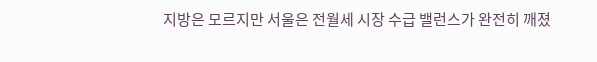지방은 모르지만 서울은 전월세 시장 수급 밸런스가 완전히 깨졌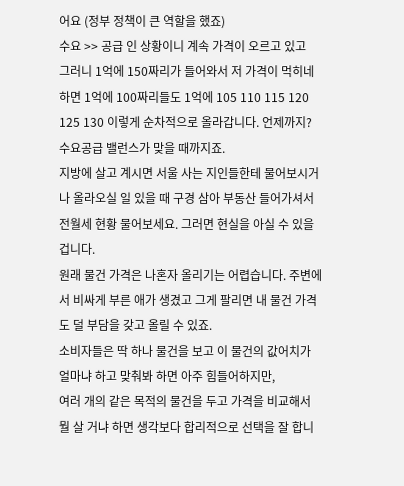어요 (정부 정책이 큰 역할을 했죠)
수요 >> 공급 인 상황이니 계속 가격이 오르고 있고
그러니 1억에 150짜리가 들어와서 저 가격이 먹히네 하면 1억에 100짜리들도 1억에 105 110 115 120 125 130 이렇게 순차적으로 올라갑니다. 언제까지? 수요공급 밸런스가 맞을 때까지죠.
지방에 살고 계시면 서울 사는 지인들한테 물어보시거나 올라오실 일 있을 때 구경 삼아 부동산 들어가셔서 전월세 현황 물어보세요. 그러면 현실을 아실 수 있을 겁니다.
원래 물건 가격은 나혼자 올리기는 어렵습니다. 주변에서 비싸게 부른 애가 생겼고 그게 팔리면 내 물건 가격도 덜 부담을 갖고 올릴 수 있죠.
소비자들은 딱 하나 물건을 보고 이 물건의 값어치가 얼마냐 하고 맞춰봐 하면 아주 힘들어하지만,
여러 개의 같은 목적의 물건을 두고 가격을 비교해서 뭘 살 거냐 하면 생각보다 합리적으로 선택을 잘 합니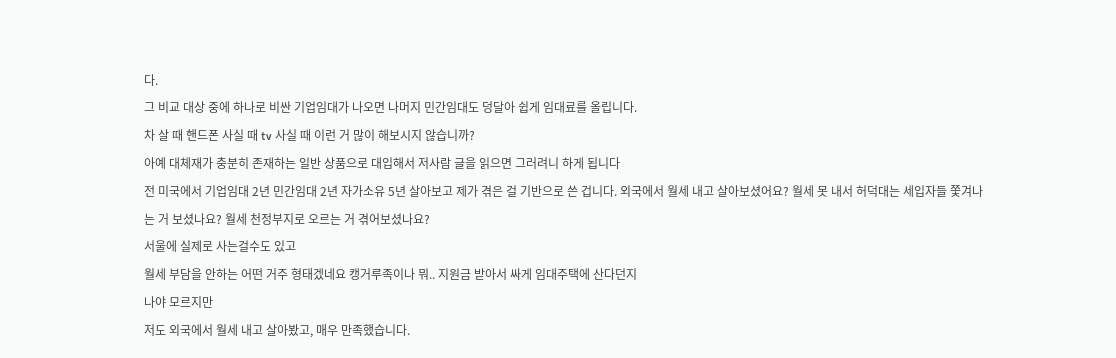다.
그 비교 대상 중에 하나로 비싼 기업임대가 나오면 나머지 민간임대도 덩달아 쉽게 임대료를 올립니다.
차 살 때 핸드폰 사실 때 tv 사실 때 이런 거 많이 해보시지 않습니까?
아예 대체재가 충분히 존재하는 일반 상품으로 대입해서 저사람 글을 읽으면 그러려니 하게 됩니다
전 미국에서 기업임대 2년 민간임대 2년 자가소유 5년 살아보고 제가 겪은 걸 기반으로 쓴 겁니다. 외국에서 월세 내고 살아보셨어요? 월세 못 내서 허덕대는 세입자들 쫓겨나는 거 보셨나요? 월세 천정부지로 오르는 거 겪어보셨나요?
서울에 실제로 사는걸수도 있고
월세 부담을 안하는 어떤 거주 형태겠네요 캥거루족이나 뭐.. 지원금 받아서 싸게 임대주택에 산다던지
나야 모르지만
저도 외국에서 월세 내고 살아봤고, 매우 만족했습니다.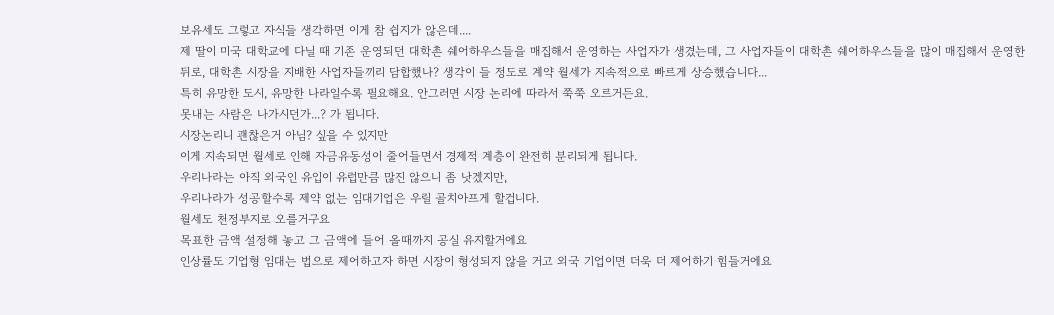보유세도 그렇고 자식들 생각하면 이게 참 쉽지가 않은데....
제 딸이 미국 대학교에 다닐 때 기존 운영되던 대학촌 쉐어하우스들을 매집해서 운영하는 사업자가 생겼는데, 그 사업자들이 대학촌 쉐어하우스들을 많이 매집해서 운영한 뒤로, 대학촌 시장을 지배한 사업자들끼리 담합했나? 생각이 들 정도로 계약 월세가 지속적으로 빠르게 상승했습니다...
특히 유망한 도시, 유망한 나라일수록 필요해요. 안그러면 시장 논리에 따라서 쭉쭉 오르거든요.
못내는 사람은 나가시던가...? 가 됩니다.
시장논리니 괜찮은거 아님? 싶을 수 있지만
이게 지속되면 월세로 인해 자금유동성이 줄어들면서 경제적 계층이 완전히 분리되게 됩니다.
우리나라는 아직 외국인 유입이 유럽만큼 많진 않으니 좀 낫겠지만,
우리나라가 성공할수록 제약 없는 임대기업은 우릴 골치아프게 할겁니다.
월세도 천정부지로 오를거구요
목표한 금액 설정해 놓고 그 금액에 들어 올때까지 공실 유지할거에요
인상률도 기업형 임대는 법으로 제어하고자 하면 시장이 형성되지 않을 거고 외국 기업이면 더욱 더 제어하기 힘들거에요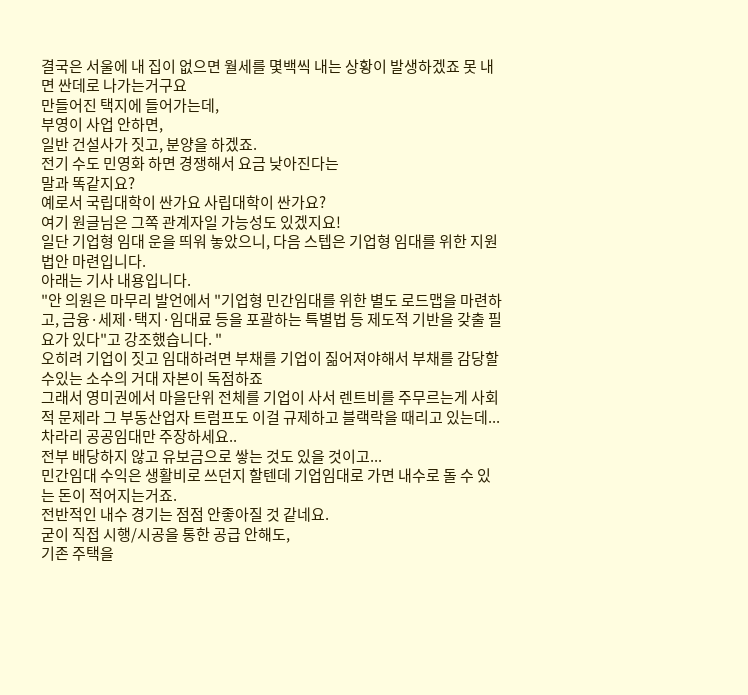결국은 서울에 내 집이 없으면 월세를 몇백씩 내는 상황이 발생하겠죠 못 내면 싼데로 나가는거구요
만들어진 택지에 들어가는데,
부영이 사업 안하면,
일반 건설사가 짓고, 분양을 하겠죠.
전기 수도 민영화 하면 경쟁해서 요금 낮아진다는
말과 똑같지요?
예로서 국립대학이 싼가요 사립대학이 싼가요?
여기 원글님은 그쪽 관계자일 가능성도 있겠지요!
일단 기업형 임대 운을 띄워 놓았으니, 다음 스텝은 기업형 임대를 위한 지원 법안 마련입니다.
아래는 기사 내용입니다.
"안 의원은 마무리 발언에서 "기업형 민간임대를 위한 별도 로드맵을 마련하고, 금융·세제·택지·임대료 등을 포괄하는 특별법 등 제도적 기반을 갖출 필요가 있다"고 강조했습니다. "
오히려 기업이 짓고 임대하려면 부채를 기업이 짊어져야해서 부채를 감당할수있는 소수의 거대 자본이 독점하죠
그래서 영미권에서 마을단위 전체를 기업이 사서 렌트비를 주무르는게 사회적 문제라 그 부동산업자 트럼프도 이걸 규제하고 블랙락을 때리고 있는데...차라리 공공임대만 주장하세요..
전부 배당하지 않고 유보금으로 쌓는 것도 있을 것이고...
민간임대 수익은 생활비로 쓰던지 할텐데 기업임대로 가면 내수로 돌 수 있는 돈이 적어지는거죠.
전반적인 내수 경기는 점점 안좋아질 것 같네요.
굳이 직접 시행/시공을 통한 공급 안해도,
기존 주택을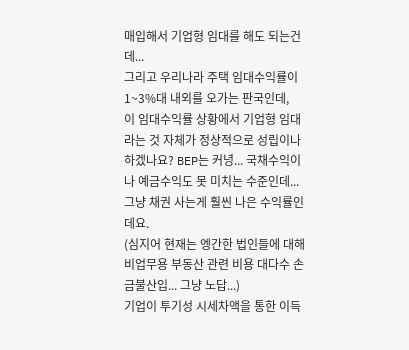매입해서 기업형 임대를 해도 되는건데...
그리고 우리나라 주택 임대수익률이 1~3%대 내외를 오가는 판국인데,
이 임대수익률 상황에서 기업형 임대라는 것 자체가 정상적으로 성립이나 하겠나요? BEP는 커녕... 국채수익이나 예금수익도 못 미치는 수준인데...
그냥 채권 사는게 훨씬 나은 수익률인데요.
(심지어 현재는 엥간한 법인들에 대해 비업무용 부동산 관련 비용 대다수 손금불산입... 그냥 노답...)
기업이 투기성 시세차액을 통한 이득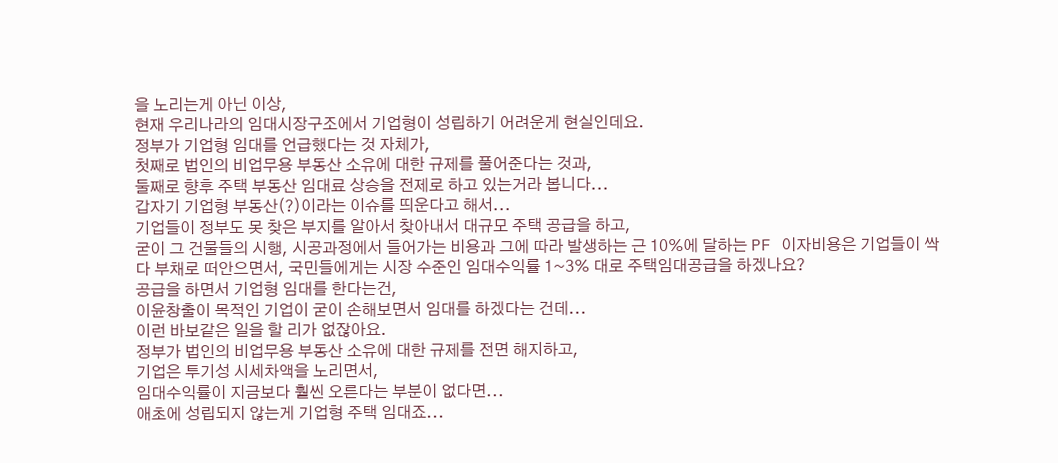을 노리는게 아닌 이상,
현재 우리나라의 임대시장구조에서 기업형이 성립하기 어려운게 현실인데요.
정부가 기업형 임대를 언급했다는 것 자체가,
첫째로 법인의 비업무용 부동산 소유에 대한 규제를 풀어준다는 것과,
둘째로 향후 주택 부동산 임대료 상승을 전제로 하고 있는거라 봅니다...
갑자기 기업형 부동산(?)이라는 이슈를 띄운다고 해서...
기업들이 정부도 못 찾은 부지를 알아서 찾아내서 대규모 주택 공급을 하고,
굳이 그 건물들의 시행, 시공과정에서 들어가는 비용과 그에 따라 발생하는 근 10%에 달하는 PF 이자비용은 기업들이 싹 다 부채로 떠안으면서, 국민들에게는 시장 수준인 임대수익률 1~3% 대로 주택임대공급을 하겠나요?
공급을 하면서 기업형 임대를 한다는건,
이윤창출이 목적인 기업이 굳이 손해보면서 임대를 하겠다는 건데...
이런 바보같은 일을 할 리가 없잖아요.
정부가 법인의 비업무용 부동산 소유에 대한 규제를 전면 해지하고,
기업은 투기성 시세차액을 노리면서,
임대수익률이 지금보다 훨씬 오른다는 부분이 없다면...
애초에 성립되지 않는게 기업형 주택 임대죠...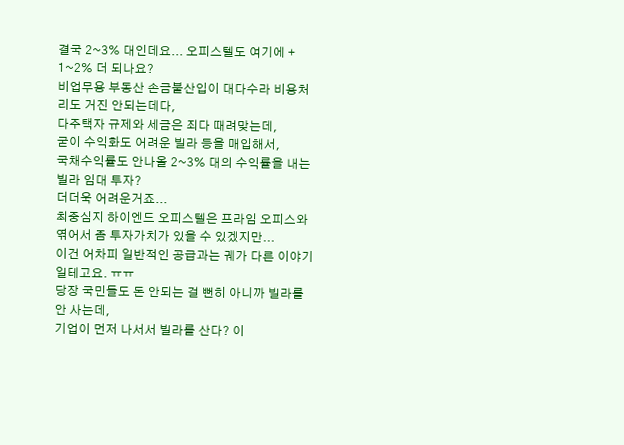결국 2~3% 대인데요... 오피스텔도 여기에 + 1~2% 더 되나요?
비업무용 부동산 손금불산입이 대다수라 비용처리도 거진 안되는데다,
다주택자 규제와 세금은 죄다 때려맞는데,
굳이 수익화도 어려운 빌라 등을 매입해서,
국채수익률도 안나올 2~3% 대의 수익률을 내는 빌라 임대 투자?
더더욱 어려운거죠...
최중심지 하이엔드 오피스텔은 프라임 오피스와 엮어서 좀 투자가치가 있을 수 있겠지만...
이건 어차피 일반적인 공급과는 궤가 다른 이야기일테고요. ㅠㅠ
당장 국민들도 돈 안되는 걸 뻔히 아니까 빌라를 안 사는데,
기업이 먼저 나서서 빌라를 산다? 이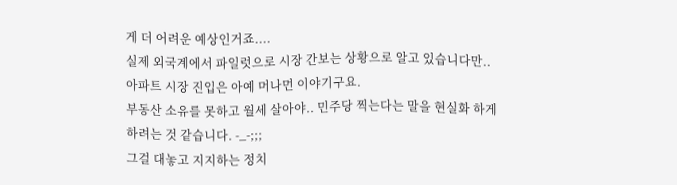게 더 어려운 예상인거죠....
실제 외국계에서 파일럿으로 시장 간보는 상황으로 알고 있습니다만..
아파트 시장 진입은 아예 머나먼 이야기구요.
부동산 소유를 못하고 월세 살아야.. 민주당 찍는다는 말을 현실화 하게 하려는 것 같습니다. -_-;;;
그걸 대놓고 지지하는 정치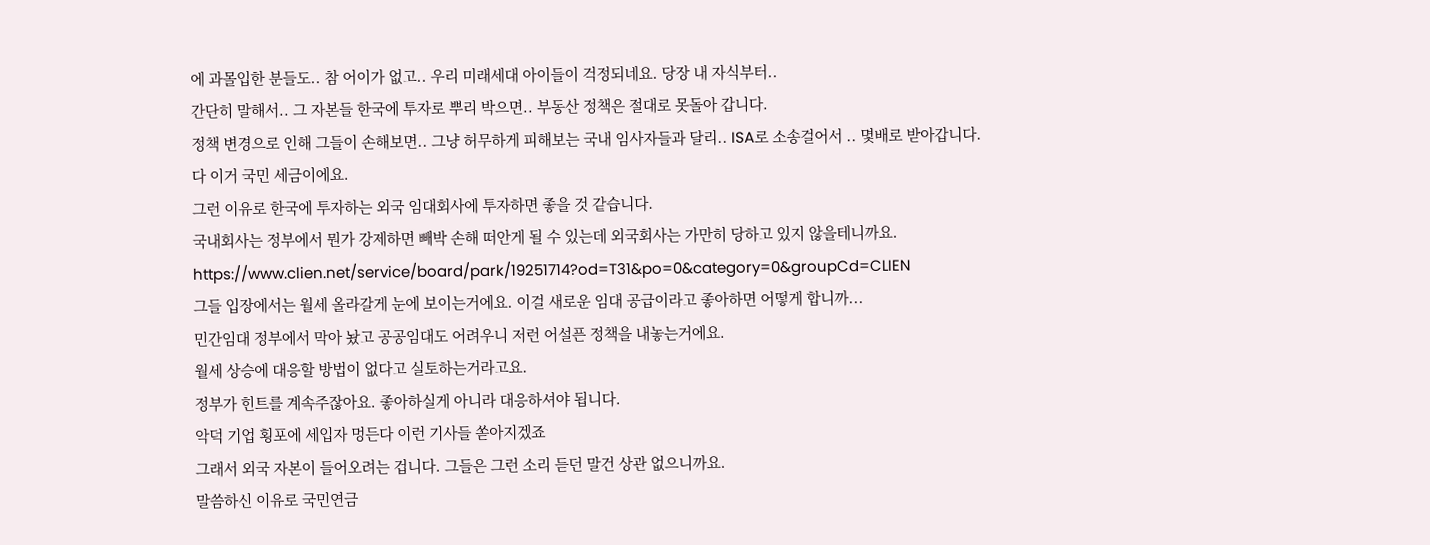에 과몰입한 분들도.. 참 어이가 없고.. 우리 미래세대 아이들이 걱정되네요. 당장 내 자식부터..
간단히 말해서.. 그 자본들 한국에 투자로 뿌리 박으면.. 부동산 정책은 절대로 못돌아 갑니다.
정책 변경으로 인해 그들이 손해보면.. 그냥 허무하게 피해보는 국내 임사자들과 달리.. ISA로 소송걸어서 .. 몇배로 받아갑니다.
다 이거 국민 세금이에요.
그런 이유로 한국에 투자하는 외국 임대회사에 투자하면 좋을 것 같습니다.
국내회사는 정부에서 뭔가 강제하면 빼박 손해 떠안게 될 수 있는데 외국회사는 가만히 당하고 있지 않을테니까요.
https://www.clien.net/service/board/park/19251714?od=T31&po=0&category=0&groupCd=CLIEN
그들 입장에서는 월세 올라갈게 눈에 보이는거에요. 이걸 새로운 임대 공급이라고 좋아하면 어떻게 합니까...
민간임대 정부에서 막아 놨고 공공임대도 어려우니 저런 어설픈 정책을 내놓는거에요.
월세 상승에 대응할 방법이 없다고 실토하는거라고요.
정부가 힌트를 계속주잖아요. 좋아하실게 아니라 대응하셔야 됩니다.
악덕 기업 횡포에 세입자 멍든다 이런 기사들 쏟아지겠죠
그래서 외국 자본이 들어오려는 겁니다. 그들은 그런 소리 듣던 말건 상관 없으니까요.
말씀하신 이유로 국민연금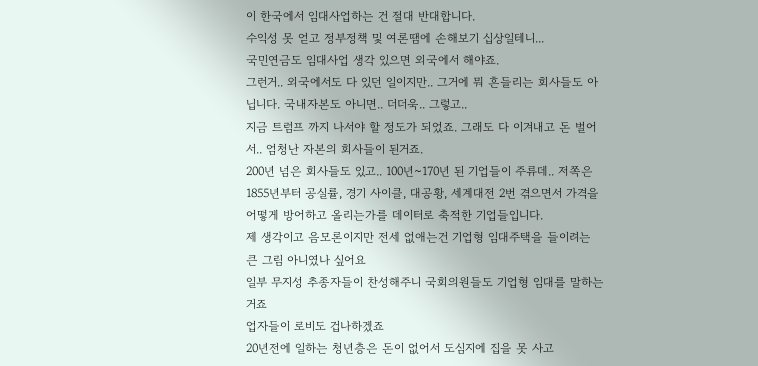이 한국에서 임대사업하는 건 절대 반대합니다.
수익성 못 얻고 정부정책 및 여론땜에 손해보기 십상일테니...
국민연금도 임대사업 생각 있으면 외국에서 해야죠.
그런거.. 외국에서도 다 있던 일이지만.. 그거에 뭐 흔들리는 회사들도 아닙니다. 국내자본도 아니면.. 더더욱.. 그렇고..
지금 트럼프 까지 나서야 할 정도가 되었죠. 그래도 다 이겨내고 돈 벌어서.. 엄청난 자본의 회사들이 된거죠.
200년 넘은 회사들도 있고.. 100년~170년 된 기업들이 주류데.. 저쪽은 1855년부터 공실률, 경기 사이클, 대공황, 세계대전 2번 겪으면서 가격을 어떻게 방어하고 올리는가를 데이터로 축적한 기업들입니다.
제 생각이고 음모론이지만 전세 없애는건 기업형 임대주택을 들이려는 큰 그림 아니였나 싶어요
일부 무지성 추종자들이 찬성해주니 국회의원들도 기업형 임대를 말하는거죠
업자들이 로비도 겁나하겠죠
20년전에 일하는 청년층은 돈이 없어서 도심지에 집을 못 사고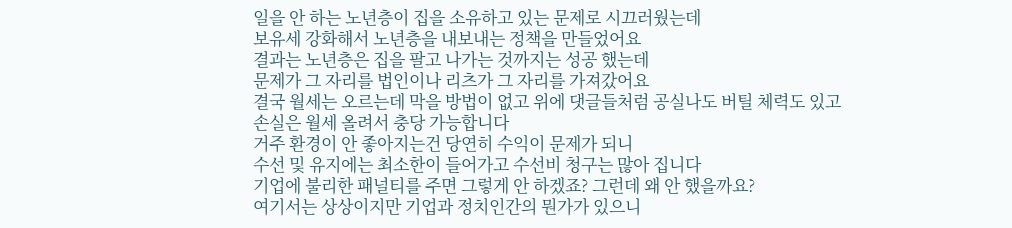일을 안 하는 노년층이 집을 소유하고 있는 문제로 시끄러웠는데
보유세 강화해서 노년층을 내보내는 정책을 만들었어요
결과는 노년층은 집을 팔고 나가는 것까지는 성공 했는데
문제가 그 자리를 법인이나 리츠가 그 자리를 가져갔어요
결국 월세는 오르는데 막을 방법이 없고 위에 댓글들처럼 공실나도 버틸 체력도 있고
손실은 월세 올려서 충당 가능합니다
거주 환경이 안 좋아지는건 당연히 수익이 문제가 되니
수선 및 유지에는 최소한이 들어가고 수선비 청구는 많아 집니다
기업에 불리한 패널티를 주면 그렇게 안 하겠죠? 그런데 왜 안 했을까요?
여기서는 상상이지만 기업과 정치인간의 뭔가가 있으니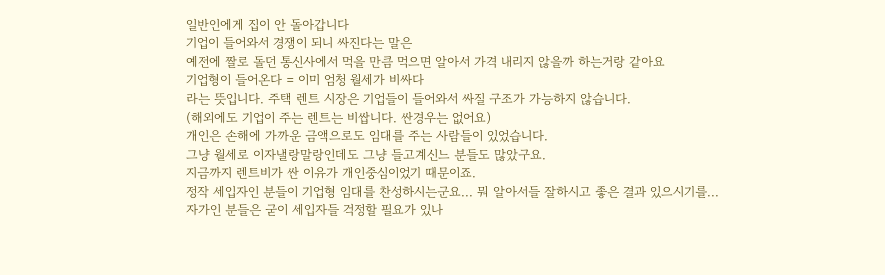일반인에게 집이 안 돌아갑니다
기업이 들어와서 경쟁이 되니 싸진다는 말은
예전에 짤로 돌던 통신사에서 먹을 만큼 먹으면 알아서 가격 내리지 않을까 하는거랑 같아요
기업형이 들어온다 = 이미 엄청 월세가 비싸다
라는 뜻입니다. 주택 렌트 시장은 기업들이 들어와서 싸질 구조가 가능하지 않습니다.
(해외에도 기업이 주는 렌트는 비쌉니다. 싼경우는 없어요)
개인은 손해에 가까운 금액으로도 임대를 주는 사람들이 있었습니다.
그냥 월세로 이자낼랑말랑인데도 그냥 들고계신느 분들도 많았구요.
지금까지 렌트비가 싼 이유가 개인중심이었기 때문이죠.
정작 세입자인 분들이 기업형 임대를 찬성하시는군요... 뭐 알아서들 잘하시고 좋은 결과 있으시기를...
자가인 분들은 굳이 세입자들 걱정할 필요가 있나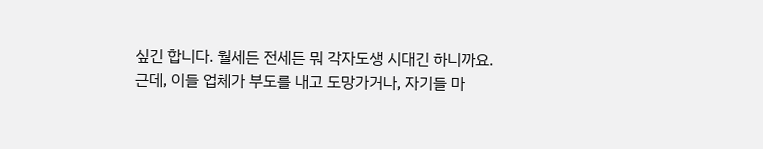싶긴 합니다. 월세든 전세든 뭐 각자도생 시대긴 하니까요.
근데, 이들 업체가 부도를 내고 도망가거나, 자기들 마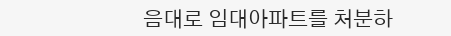음대로 임대아파트를 처분하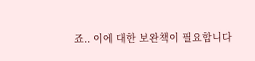죠.. 이에 대한 보완책이 필요합니다